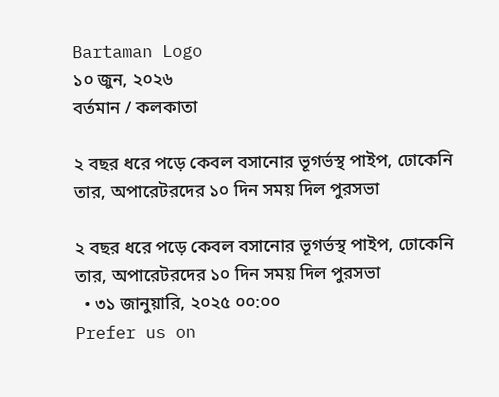Bartaman Logo
১০ জুন, ২০২৬
বর্তমান / কলকাতা

২ বছর ধরে পড়ে কেবল বসানোর ভূগর্ভস্থ পাইপ, ঢোকেনি তার, অপারেটরদের ১০ দিন সময় দিল পুরসভা

২ বছর ধরে পড়ে কেবল বসানোর ভূগর্ভস্থ পাইপ, ঢোকেনি তার, অপারেটরদের ১০ দিন সময় দিল পুরসভা
  • ৩১ জানুয়ারি, ২০২৫ ০০:০০
Prefer us on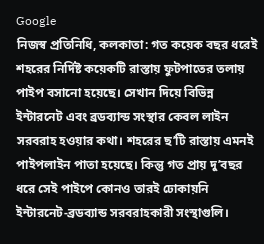Google
নিজস্ব প্রতিনিধি, কলকাতা: গত কয়েক বছর ধরেই শহরের নির্দিষ্ট কয়েকটি রাস্তায় ফুটপাতের তলায় পাইপ বসানো হয়েছে। সেখান দিয়ে বিভিন্ন ইন্টারনেট এবং ব্রডব্যান্ড সংস্থার কেবল লাইন সরবরাহ হওয়ার কথা। শহরের ছ’টি রাস্তায় এমনই পাইপলাইন পাতা হয়েছে। কিন্তু গত প্রায় দু’বছর ধরে সেই পাইপে কোনও তারই ঢোকায়নি ইন্টারনেট-ব্রডব্যান্ড সরবরাহকারী সংস্থাগুলি।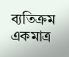ব্যতিক্রম একমাত্র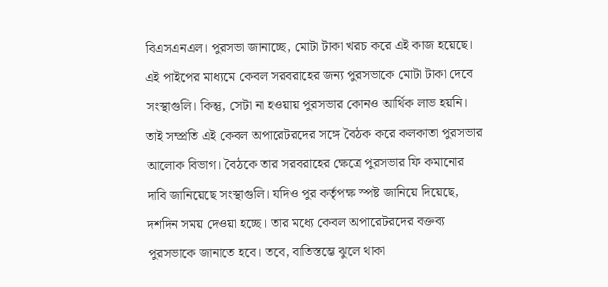বিএসএনএল। পুরসভা জানাচ্ছে, মোটা টাকা খরচ করে এই কাজ হয়েছে। এই পাইপের মাধ্যমে কেবল সরবরাহের জন্য পুরসভাকে মোটা টাকা দেবে সংস্থাগুলি। কিন্তু, সেটা না হওয়ায় পুরসভার কোনও আর্থিক লাভ হয়নি। তাই সম্প্রতি এই কেবল অপারেটরদের সঙ্গে বৈঠক করে কলকাতা পুরসভার আলোক বিভাগ। বৈঠকে তার সরবরাহের ক্ষেত্রে পুরসভার ফি কমানোর দাবি জানিয়েছে সংস্থাগুলি। যদিও পুর কর্তৃপক্ষ স্পষ্ট জানিয়ে দিয়েছে, দশদিন সময় দেওয়া হচ্ছে। তার মধ্যে কেবল অপারেটরদের বক্তব্য পুরসভাকে জানাতে হবে। তবে, বাতিস্তম্ভে ঝুলে থাকা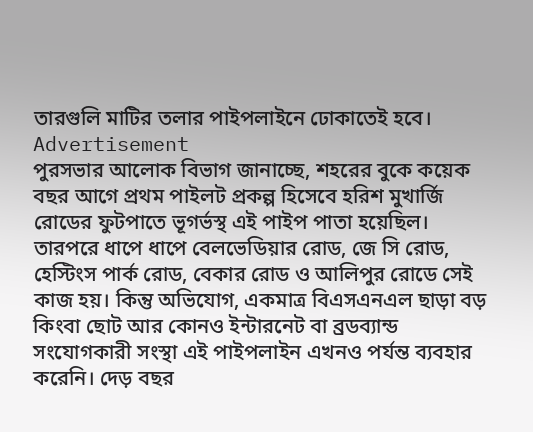তারগুলি মাটির তলার পাইপলাইনে ঢোকাতেই হবে।
Advertisement
পুরসভার আলোক বিভাগ জানাচ্ছে, শহরের বুকে কয়েক বছর আগে প্রথম পাইলট প্রকল্প হিসেবে হরিশ মুখার্জি রোডের ফুটপাতে ভূগর্ভস্থ এই পাইপ পাতা হয়েছিল। তারপরে ধাপে ধাপে বেলভেডিয়ার রোড, জে সি রোড, হেস্টিংস পার্ক রোড, বেকার রোড ও আলিপুর রোডে সেই কাজ হয়। কিন্তু অভিযোগ, একমাত্র বিএসএনএল ছাড়া বড় কিংবা ছোট আর কোনও ইন্টারনেট বা ব্রডব্যান্ড সংযোগকারী সংস্থা এই পাইপলাইন এখনও পর্যন্ত ব্যবহার করেনি। দেড় বছর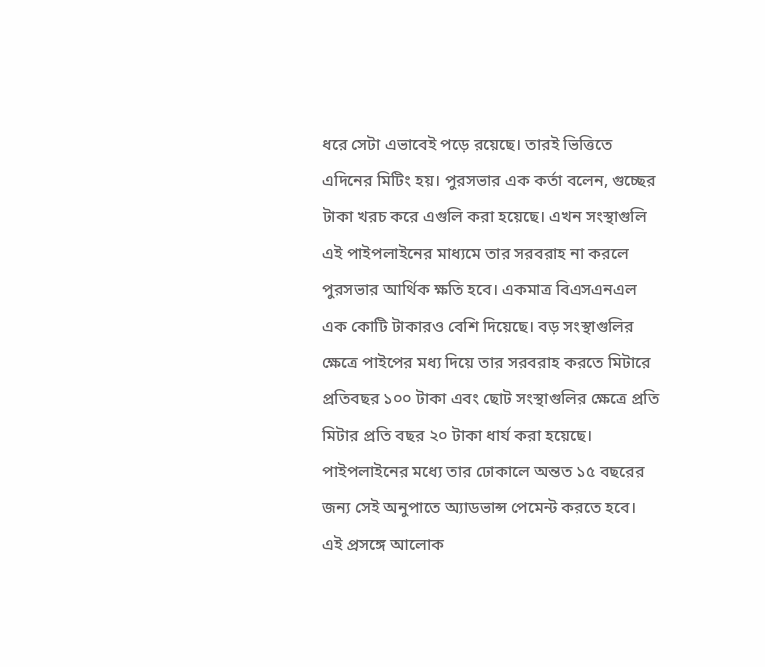ধরে সেটা এভাবেই পড়ে রয়েছে। তারই ভিত্তিতে এদিনের মিটিং হয়। পুরসভার এক কর্তা বলেন, গুচ্ছের টাকা খরচ করে এগুলি করা হয়েছে। এখন সংস্থাগুলি এই পাইপলাইনের মাধ্যমে তার সরবরাহ না করলে পুরসভার আর্থিক ক্ষতি হবে। একমাত্র বিএসএনএল এক কোটি টাকারও বেশি দিয়েছে। বড় সংস্থাগুলির ক্ষেত্রে পাইপের মধ্য দিয়ে তার সরবরাহ করতে মিটারে প্রতিবছর ১০০ টাকা এবং ছোট সংস্থাগুলির ক্ষেত্রে প্রতি মিটার প্রতি বছর ২০ টাকা ধার্য করা হয়েছে। পাইপলাইনের মধ্যে তার ঢোকালে অন্তত ১৫ বছরের জন্য সেই অনুপাতে অ্যাডভান্স পেমেন্ট করতে হবে।
এই প্রসঙ্গে আলোক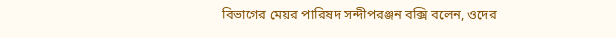বিভাগের মেয়র পারিষদ সন্দীপরঞ্জন বক্সি বলেন, ওদের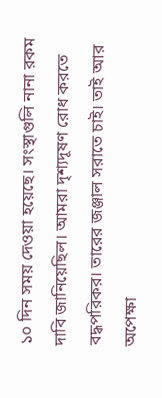১০ দিন সময় দেওয়া হয়েছে। সংস্থাগুলি নানা রকম দাবি জানিয়েছিল। আমরা দৃশ্যদূষণ রোধ করতে বদ্ধপরিকর। তারের জঞ্জাল সরাতে চাই। তাই আর অপেক্ষা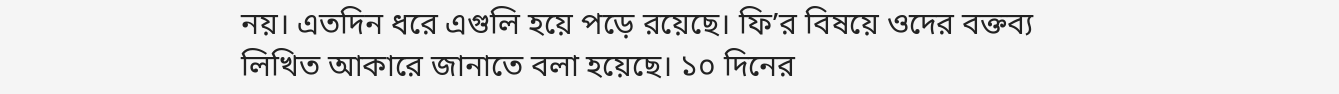নয়। এতদিন ধরে এগুলি হয়ে পড়ে রয়েছে। ফি’র বিষয়ে ওদের বক্তব্য লিখিত আকারে জানাতে বলা হয়েছে। ১০ দিনের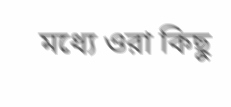মধ্যে ওরা কিছু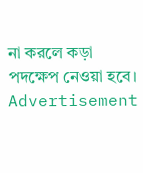না করলে কড়া পদক্ষেপ নেওয়া হবে।
Advertisement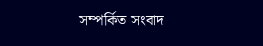সম্পর্কিত সংবাদ